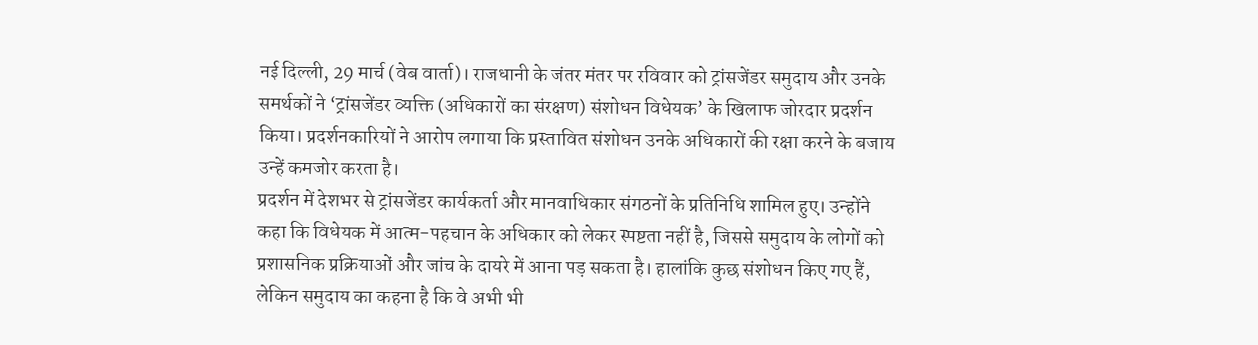नई दिल्ली, 29 मार्च (वेब वार्ता)। राजधानी के जंतर मंतर पर रविवार को ट्रांसजेंडर समुदाय और उनके समर्थकों ने ‘ट्रांसजेंडर व्यक्ति (अधिकारों का संरक्षण) संशोधन विधेयक’ के खिलाफ जोरदार प्रदर्शन किया। प्रदर्शनकारियों ने आरोप लगाया कि प्रस्तावित संशोधन उनके अधिकारों की रक्षा करने के बजाय उन्हें कमजोर करता है।
प्रदर्शन में देशभर से ट्रांसजेंडर कार्यकर्ता और मानवाधिकार संगठनों के प्रतिनिधि शामिल हुए। उन्होंने कहा कि विधेयक में आत्म-पहचान के अधिकार को लेकर स्पष्टता नहीं है, जिससे समुदाय के लोगों को प्रशासनिक प्रक्रियाओं और जांच के दायरे में आना पड़ सकता है। हालांकि कुछ संशोधन किए गए हैं, लेकिन समुदाय का कहना है कि वे अभी भी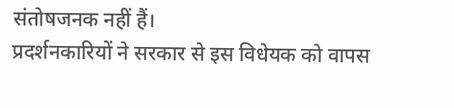संतोषजनक नहीं हैं।
प्रदर्शनकारियों ने सरकार से इस विधेयक को वापस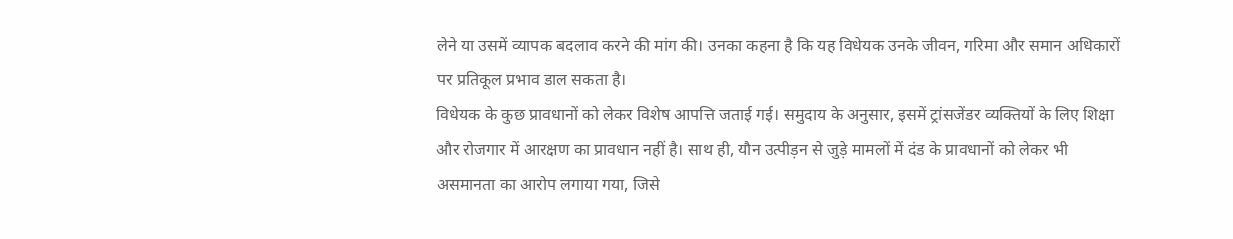लेने या उसमें व्यापक बदलाव करने की मांग की। उनका कहना है कि यह विधेयक उनके जीवन, गरिमा और समान अधिकारों पर प्रतिकूल प्रभाव डाल सकता है।
विधेयक के कुछ प्रावधानों को लेकर विशेष आपत्ति जताई गई। समुदाय के अनुसार, इसमें ट्रांसजेंडर व्यक्तियों के लिए शिक्षा और रोजगार में आरक्षण का प्रावधान नहीं है। साथ ही, यौन उत्पीड़न से जुड़े मामलों में दंड के प्रावधानों को लेकर भी असमानता का आरोप लगाया गया, जिसे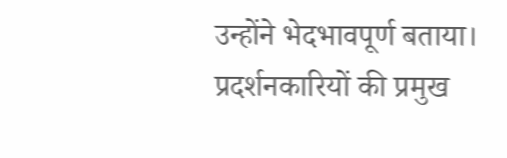उन्होंने भेदभावपूर्ण बताया।
प्रदर्शनकारियों की प्रमुख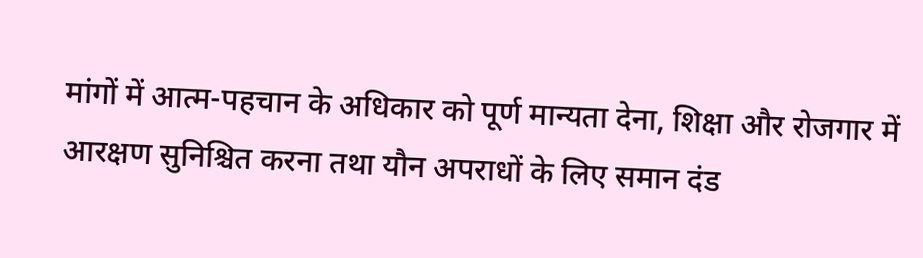मांगों में आत्म-पहचान के अधिकार को पूर्ण मान्यता देना, शिक्षा और रोजगार में आरक्षण सुनिश्चित करना तथा यौन अपराधों के लिए समान दंड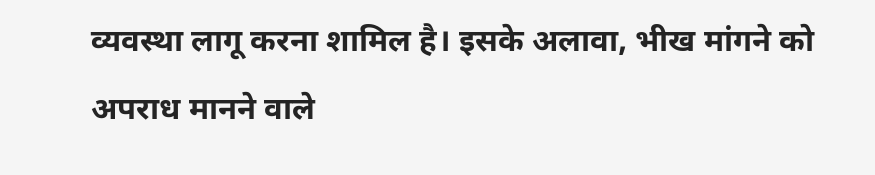व्यवस्था लागू करना शामिल है। इसके अलावा, भीख मांगने को अपराध मानने वाले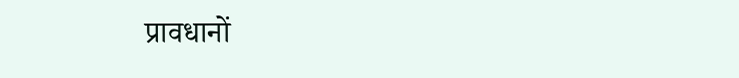प्रावधानों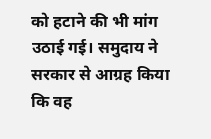को हटाने की भी मांग उठाई गई। समुदाय ने सरकार से आग्रह किया कि वह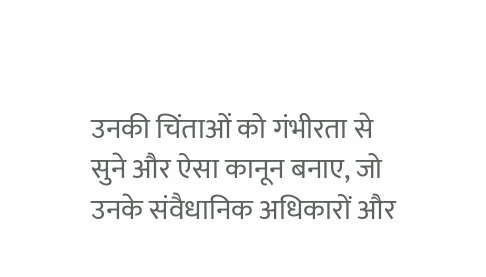उनकी चिंताओं को गंभीरता से सुने और ऐसा कानून बनाए, जो उनके संवैधानिक अधिकारों और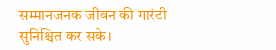सम्मानजनक जीवन की गारंटी सुनिश्चित कर सके।